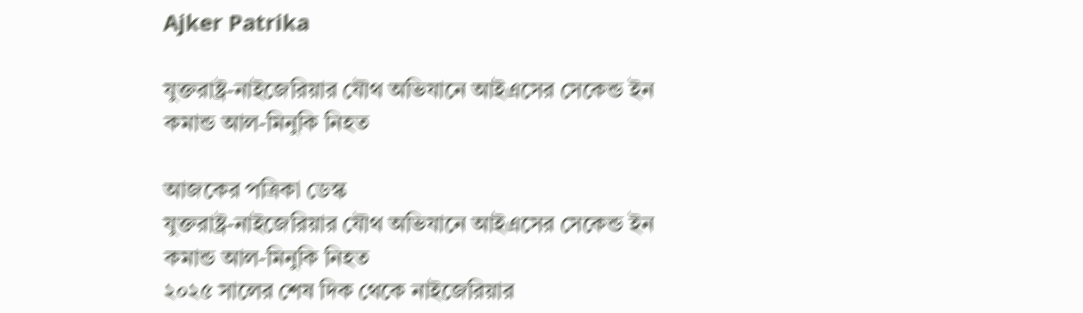Ajker Patrika

যুক্তরাষ্ট্র-নাইজেরিয়ার যৌথ অভিযানে আইএসের সেকেন্ড ইন কমান্ড আল-মিনুকি নিহত

আজকের পত্রিকা ডেস্ক
যুক্তরাষ্ট্র-নাইজেরিয়ার যৌথ অভিযানে আইএসের সেকেন্ড ইন কমান্ড আল-মিনুকি নিহত
২০২৫ সালের শেষ দিক থেকে নাইজেরিয়ার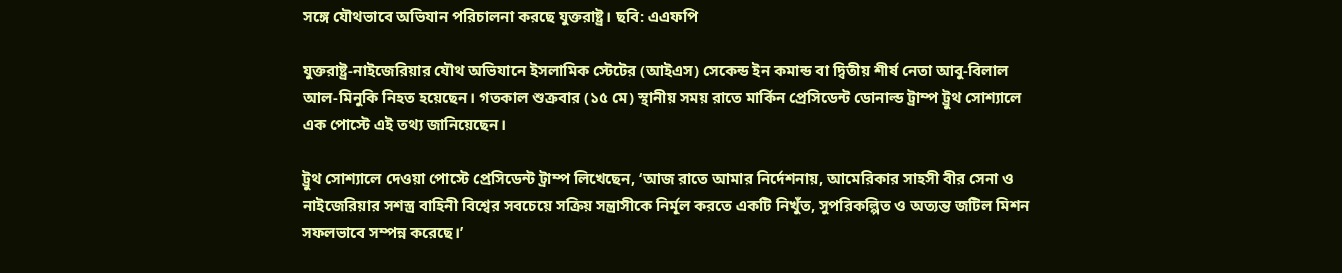সঙ্গে যৌথভাবে অভিযান পরিচালনা করছে যুক্তরাষ্ট্র। ছবি: এএফপি

যুক্তরাষ্ট্র-নাইজেরিয়ার যৌথ অভিযানে ইসলামিক স্টেটের (আইএস) সেকেন্ড ইন কমান্ড বা দ্বিতীয় শীর্ষ নেতা আবু-বিলাল আল-মিনুকি নিহত হয়েছেন। গতকাল শুক্রবার (১৫ মে) স্থানীয় সময় রাতে মার্কিন প্রেসিডেন্ট ডোনাল্ড ট্রাম্প ট্রুথ সোশ্যালে এক পোস্টে এই তথ্য জানিয়েছেন।

ট্রুথ সোশ্যালে দেওয়া পোস্টে প্রেসিডেন্ট ট্রাম্প লিখেছেন, ‘আজ রাতে আমার নির্দেশনায়, আমেরিকার সাহসী বীর সেনা ও নাইজেরিয়ার সশস্ত্র বাহিনী বিশ্বের সবচেয়ে সক্রিয় সন্ত্রাসীকে নির্মূল করতে একটি নিখুঁত, সুপরিকল্পিত ও অত্যন্ত জটিল মিশন সফলভাবে সম্পন্ন করেছে।’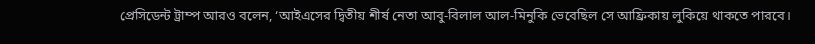প্রেসিডেন্ট ট্রাম্প আরও বলেন, ‘আইএসের দ্বিতীয় শীর্ষ নেতা আবু-বিলাল আল-মিনুকি ভেবেছিল সে আফ্রিকায় লুকিয়ে থাকতে পারবে।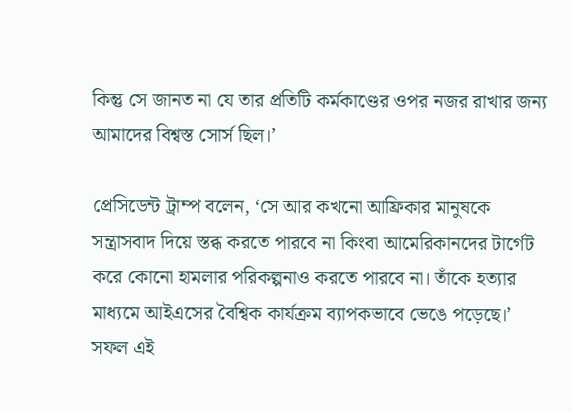কিন্তু সে জানত না যে তার প্রতিটি কর্মকাণ্ডের ওপর নজর রাখার জন্য আমাদের বিশ্বস্ত সোর্স ছিল।’

প্রেসিডেন্ট ট্রাম্প বলেন, ‘সে আর কখনো আফ্রিকার মানুষকে সন্ত্রাসবাদ দিয়ে স্তব্ধ করতে পারবে না কিংবা আমেরিকানদের টার্গেট করে কোনো হামলার পরিকল্পনাও করতে পারবে না। তাঁকে হত্যার মাধ্যমে আইএসের বৈশ্বিক কার্যক্রম ব্যাপকভাবে ভেঙে পড়েছে।’ সফল এই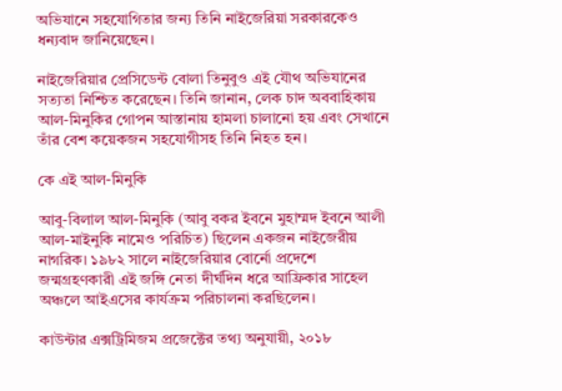অভিযানে সহযোগিতার জন্য তিনি নাইজেরিয়া সরকারকেও ধন্যবাদ জানিয়েছেন।

নাইজেরিয়ার প্রেসিডেন্ট বোলা তিনুবুও এই যৌথ অভিযানের সত্যতা নিশ্চিত করেছেন। তিনি জানান, লেক চাদ অববাহিকায় আল-মিনুকির গোপন আস্তানায় হামলা চালানো হয় এবং সেখানে তাঁর বেশ কয়েকজন সহযোগীসহ তিনি নিহত হন।

কে এই আল-মিনুকি

আবু-বিলাল আল-মিনুকি (আবু বকর ইবনে মুহাম্মদ ইবনে আলী আল-মাইনুকি নামেও পরিচিত) ছিলেন একজন নাইজেরীয় নাগরিক। ১৯৮২ সালে নাইজেরিয়ার বোর্নো প্রদেশে জন্মগ্রহণকারী এই জঙ্গি নেতা দীর্ঘদিন ধরে আফ্রিকার সাহেল অঞ্চলে আইএসের কার্যক্রম পরিচালনা করছিলেন।

কাউন্টার এক্সট্রিমিজম প্রজেক্টের তথ্য অনুযায়ী, ২০১৮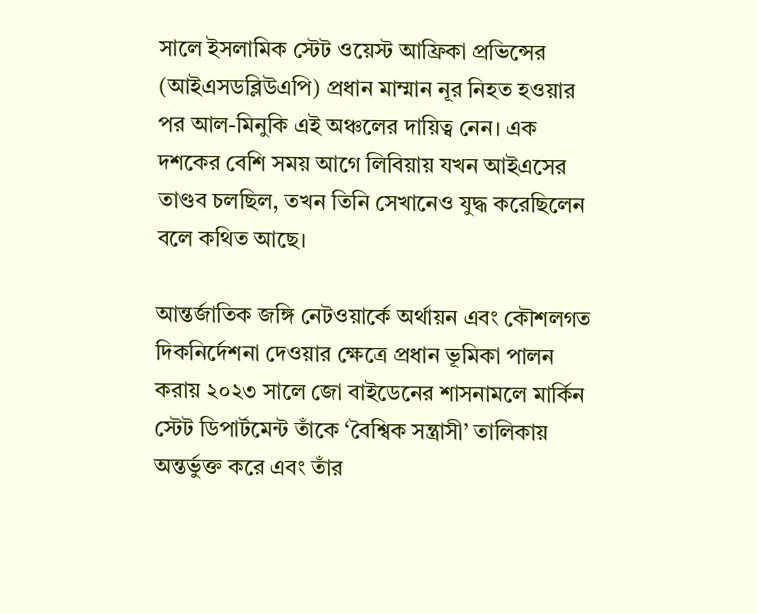সালে ইসলামিক স্টেট ওয়েস্ট আফ্রিকা প্রভিন্সের (আইএসডব্লিউএপি) প্রধান মাম্মান নূর নিহত হওয়ার পর আল-মিনুকি এই অঞ্চলের দায়িত্ব নেন। এক দশকের বেশি সময় আগে লিবিয়ায় যখন আইএসের তাণ্ডব চলছিল, তখন তিনি সেখানেও যুদ্ধ করেছিলেন বলে কথিত আছে।

আন্তর্জাতিক জঙ্গি নেটওয়ার্কে অর্থায়ন এবং কৌশলগত দিকনির্দেশনা দেওয়ার ক্ষেত্রে প্রধান ভূমিকা পালন করায় ২০২৩ সালে জো বাইডেনের শাসনামলে মার্কিন স্টেট ডিপার্টমেন্ট তাঁকে ‘বৈশ্বিক সন্ত্রাসী’ তালিকায় অন্তর্ভুক্ত করে এবং তাঁর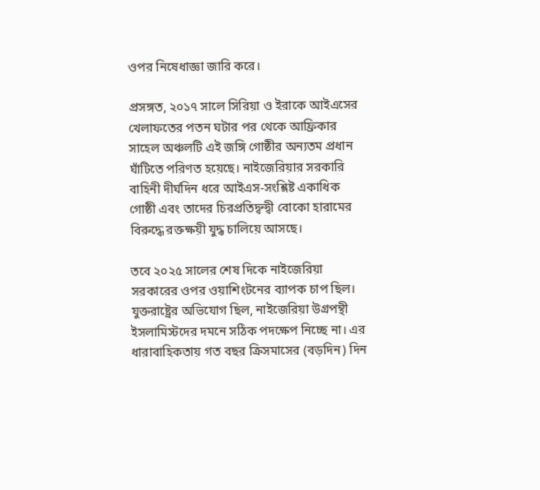ওপর নিষেধাজ্ঞা জারি করে।

প্রসঙ্গত, ২০১৭ সালে সিরিয়া ও ইরাকে আইএসের খেলাফতের পতন ঘটার পর থেকে আফ্রিকার সাহেল অঞ্চলটি এই জঙ্গি গোষ্ঠীর অন্যতম প্রধান ঘাঁটিতে পরিণত হয়েছে। নাইজেরিয়ার সরকারি বাহিনী দীর্ঘদিন ধরে আইএস-সংশ্লিষ্ট একাধিক গোষ্ঠী এবং তাদের চিরপ্রতিদ্বন্দ্বী বোকো হারামের বিরুদ্ধে রক্তক্ষয়ী যুদ্ধ চালিয়ে আসছে।

তবে ২০২৫ সালের শেষ দিকে নাইজেরিয়া সরকারের ওপর ওয়াশিংটনের ব্যাপক চাপ ছিল। যুক্তরাষ্ট্রের অভিযোগ ছিল, নাইজেরিয়া উগ্রপন্থী ইসলামিস্টদের দমনে সঠিক পদক্ষেপ নিচ্ছে না। এর ধারাবাহিকতায় গত বছর ক্রিসমাসের (বড়দিন) দিন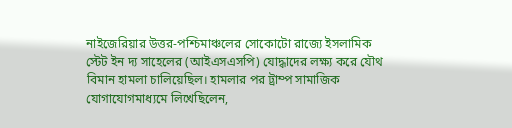নাইজেরিয়ার উত্তর-পশ্চিমাঞ্চলের সোকোটো রাজ্যে ইসলামিক স্টেট ইন দ্য সাহেলের (আইএসএসপি) যোদ্ধাদের লক্ষ্য করে যৌথ বিমান হামলা চালিয়েছিল। হামলার পর ট্রাম্প সামাজিক যোগাযোগমাধ্যমে লিখেছিলেন,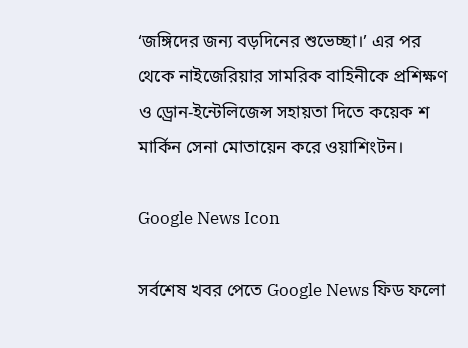‘জঙ্গিদের জন্য বড়দিনের শুভেচ্ছা।’ এর পর থেকে নাইজেরিয়ার সামরিক বাহিনীকে প্রশিক্ষণ ও ড্রোন-ইন্টেলিজেন্স সহায়তা দিতে কয়েক শ মার্কিন সেনা মোতায়েন করে ওয়াশিংটন।

Google News Icon

সর্বশেষ খবর পেতে Google News ফিড ফলো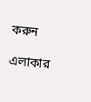করুন

এলাকার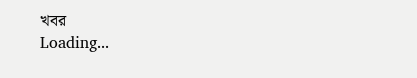খবর
Loading...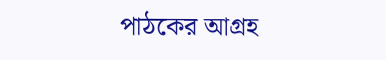পাঠকের আগ্রহ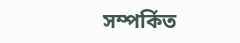সম্পর্কিত